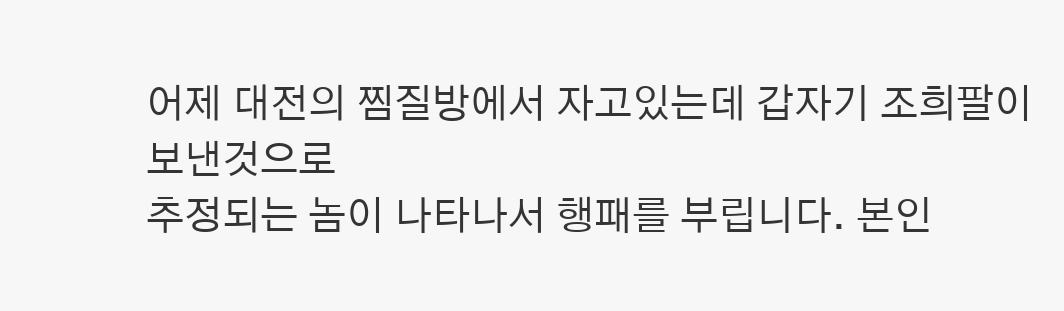어제 대전의 찜질방에서 자고있는데 갑자기 조희팔이 보낸것으로
추정되는 놈이 나타나서 행패를 부립니다. 본인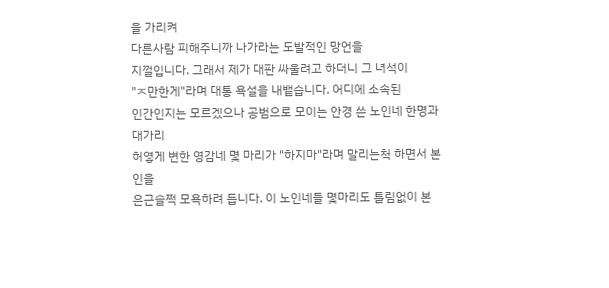을 가리켜
다른사람 피해주니까 나가라는 도발적인 망언을
지껄입니다. 그래서 제가 대판 싸울려고 하더니 그 녀석이
"ㅈ만한게"라며 대통 욕설을 내뱉습니다. 어디에 소속된
인간인지는 모르겠으나 공범으로 모이는 안경 쓴 노인네 한명과 대가리
허옇게 변한 영감네 몇 마리가 "하지마"라며 말리는척 하면서 본인을
은근슬쩍 모욕하려 듭니다. 이 노인네들 몇마리도 틀림없이 본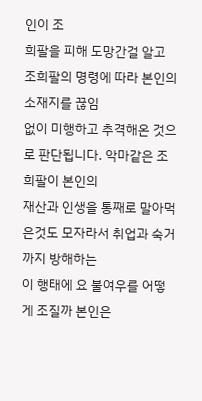인이 조
희팔을 피해 도망간걸 알고 조희팔의 명령에 따라 본인의 소재지를 끊임
없이 미행하고 추격해온 것으로 판단됩니다. 악마같은 조희팔이 본인의
재산과 인생을 통째로 말아먹은것도 모자라서 취업과 숙거까지 방해하는
이 행태에 요 불여우를 어떻게 조질까 본인은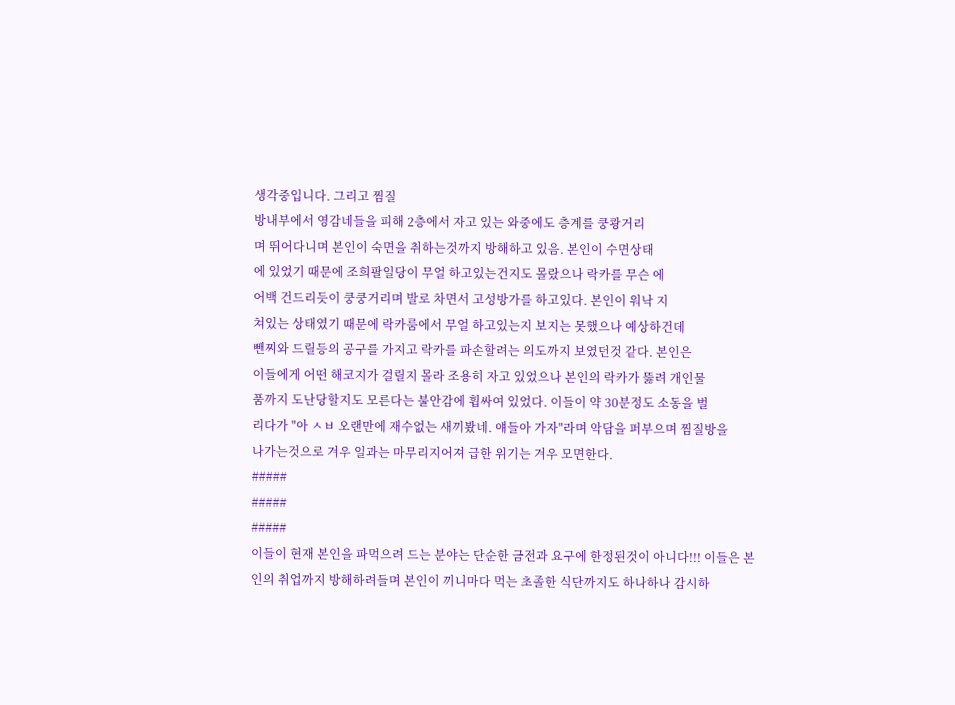생각중입니다. 그리고 찜질
방내부에서 영감네들을 피해 2층에서 자고 있는 와중에도 층계를 쿵쾅거리
며 뛰어다니며 본인이 숙면을 취하는것까지 방해하고 있음. 본인이 수면상태
에 있었기 때문에 조희팔일당이 무얼 하고있는건지도 몰랐으나 락카를 무슨 에
어백 건드리듯이 쿵쿵거리며 발로 차면서 고성방가를 하고있다. 본인이 워낙 지
쳐있는 상태였기 때문에 락카룸에서 무얼 하고있는지 보지는 못했으나 예상하건데
뺀찌와 드릴등의 공구를 가지고 락카를 파손할려는 의도까지 보였던것 같다. 본인은
이들에게 어떤 해코지가 걸릴지 몰라 조용히 자고 있었으나 본인의 락카가 뚫려 개인물
품까지 도난당할지도 모른다는 불안감에 휩싸여 있었다. 이들이 약 30분정도 소동을 벌
리다가 "아 ㅅㅂ 오랜만에 재수없는 새끼봤네. 얘들아 가자"라며 악담을 퍼부으며 찜질방을
나가는것으로 겨우 일과는 마무리지어져 급한 위기는 겨우 모면한다.
#####
#####
#####
이들이 현재 본인을 파먹으려 드는 분야는 단순한 금전과 요구에 한정된것이 아니다!!! 이들은 본인의 취업까지 방해하려들며 본인이 끼니마다 먹는 초졸한 식단까지도 하나하나 감시하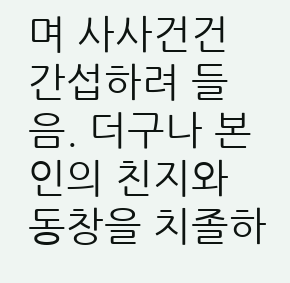며 사사건건 간섭하려 들음. 더구나 본인의 친지와 동창을 치졸하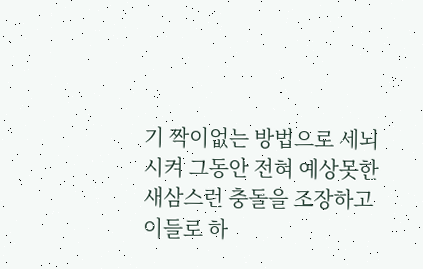기 짝이없는 방법으로 세뇌시켜 그동안 전혀 예상못한 새삼스런 충돌을 조장하고 이들로 하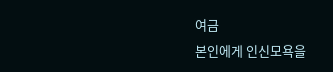여금
본인에게 인신모욕을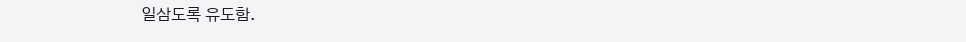일삼도록 유도함.